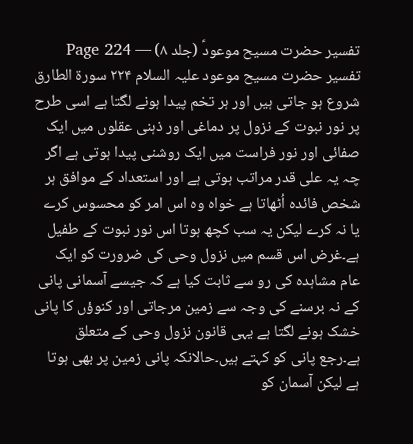تفسیر حضرت مسیح موعودؑ (جلد ۸) — Page 224
تفسیر حضرت مسیح موعود علیہ السلام ۲۲۴ سورة الطارق شروع ہو جاتی ہیں اور ہر تخم پیدا ہونے لگتا ہے اسی طرح پر نور نبوت کے نزول پر دماغی اور ذہنی عقلوں میں ایک صفائی اور نور فراست میں ایک روشنی پیدا ہوتی ہے اگر چہ یہ علی قدر مراتب ہوتی ہے اور استعداد کے موافق ہر شخص فائدہ اُٹھاتا ہے خواہ وہ اس امر کو محسوس کرے یا نہ کرے لیکن یہ سب کچھ ہوتا اس نور نبوت کے طفیل ہے۔غرض اس قسم میں نزول وحی کی ضرورت کو ایک عام مشاہدہ کی رو سے ثابت کیا ہے کہ جیسے آسمانی پانی کے نہ برسنے کی وجہ سے زمین مرجاتی اور کنوؤں کا پانی خشک ہونے لگتا ہے یہی قانون نزول وحی کے متعلق ہے۔رجع پانی کو کہتے ہیں۔حالانکہ پانی زمین پر بھی ہوتا ہے لیکن آسمان کو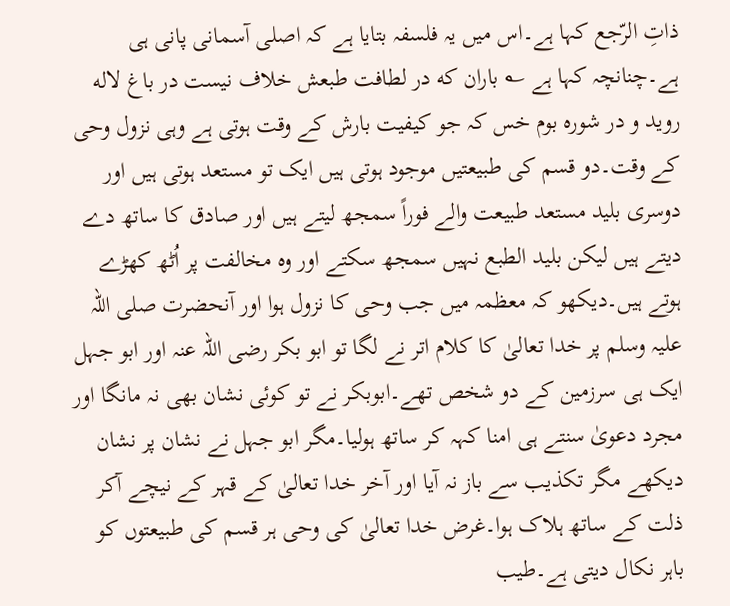ذاتِ الرّجع کہا ہے۔اس میں یہ فلسفہ بتایا ہے کہ اصلی آسمانی پانی ہی ہے۔چنانچہ کہا ہے ؎ باران که در لطافت طبعش خلاف نیست در باغ لاله روید و در شوره بوم خس کہ جو کیفیت بارش کے وقت ہوتی ہے وہی نزول وحی کے وقت۔دو قسم کی طبیعتیں موجود ہوتی ہیں ایک تو مستعد ہوتی ہیں اور دوسری بلید مستعد طبیعت والے فوراً سمجھ لیتے ہیں اور صادق کا ساتھ دے دیتے ہیں لیکن بلید الطبع نہیں سمجھ سکتے اور وہ مخالفت پر اُٹھ کھڑے ہوتے ہیں۔دیکھو کہ معظمہ میں جب وحی کا نزول ہوا اور آنحضرت صلی اللہ علیہ وسلم پر خدا تعالیٰ کا کلام اتر نے لگا تو ابو بکر رضی اللہ عنہ اور ابو جہل ایک ہی سرزمین کے دو شخص تھے۔ابوبکر نے تو کوئی نشان بھی نہ مانگا اور مجرد دعویٰ سنتے ہی امنا کہہ کر ساتھ ہولیا۔مگر ابو جہل نے نشان پر نشان دیکھے مگر تکذیب سے باز نہ آیا اور آخر خدا تعالیٰ کے قہر کے نیچے آکر ذلت کے ساتھ ہلاک ہوا۔غرض خدا تعالیٰ کی وحی ہر قسم کی طبیعتوں کو باہر نکال دیتی ہے۔طیب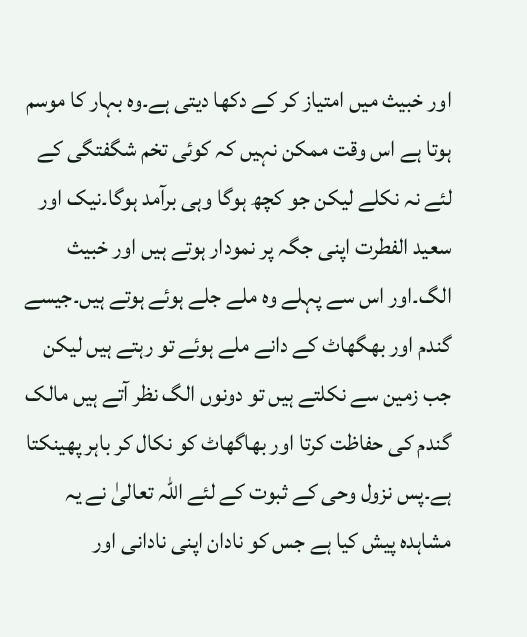اور خبیث میں امتیاز کر کے دکھا دیتی ہے۔وہ بہار کا موسم ہوتا ہے اس وقت ممکن نہیں کہ کوئی تخم شگفتگی کے لئے نہ نکلے لیکن جو کچھ ہوگا وہی برآمد ہوگا۔نیک اور سعید الفطرت اپنی جگہ پر نمودار ہوتے ہیں اور خبیث الگ۔اور اس سے پہلے وہ ملے جلے ہوئے ہوتے ہیں۔جیسے گندم اور بھگھاٹ کے دانے ملے ہوئے تو رہتے ہیں لیکن جب زمین سے نکلتے ہیں تو دونوں الگ نظر آتے ہیں مالک گندم کی حفاظت کرتا اور بھاگھاٹ کو نکال کر باہر پھینکتا ہے۔پس نزول وحی کے ثبوت کے لئے اللہ تعالیٰ نے یہ مشاہدہ پیش کیا ہے جس کو نادان اپنی نادانی اور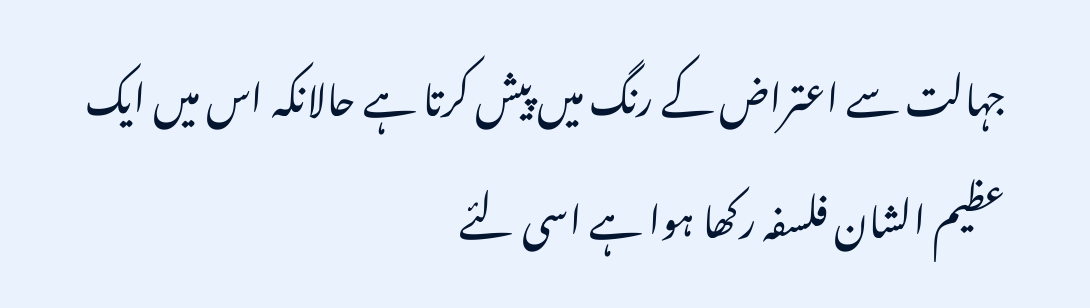جہالت سے اعتراض کے رنگ میں پیش کرتا ہے حالانکہ اس میں ایک عظیم الشان فلسفہ رکھا ہوا ہے اسی لئے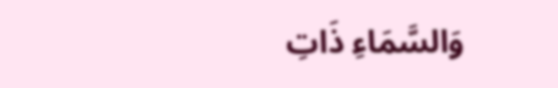وَالسَّمَاءِ ذَاتِ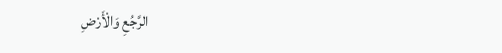الرَّجُعِ وَالْأَرْضِ